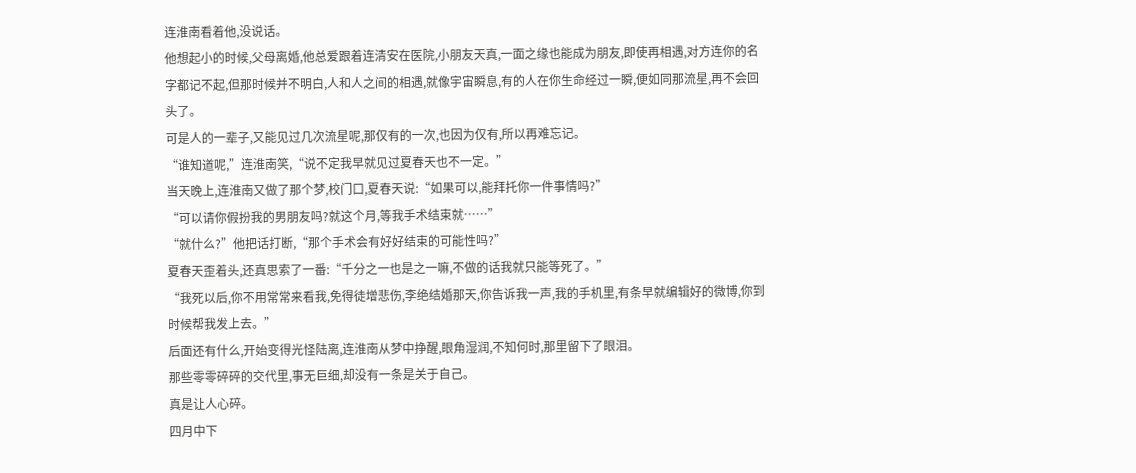连淮南看着他,没说话。
他想起小的时候,父母离婚,他总爱跟着连清安在医院,小朋友天真,一面之缘也能成为朋友,即使再相遇,对方连你的名字都记不起,但那时候并不明白,人和人之间的相遇,就像宇宙瞬息,有的人在你生命经过一瞬,便如同那流星,再不会回头了。
可是人的一辈子,又能见过几次流星呢,那仅有的一次,也因为仅有,所以再难忘记。
“谁知道呢,”连淮南笑,“说不定我早就见过夏春天也不一定。”
当天晚上,连淮南又做了那个梦,校门口,夏春天说:“如果可以,能拜托你一件事情吗?”
“可以请你假扮我的男朋友吗?就这个月,等我手术结束就……”
“就什么?”他把话打断,“那个手术会有好好结束的可能性吗?”
夏春天歪着头,还真思索了一番:“千分之一也是之一嘛,不做的话我就只能等死了。”
“我死以后,你不用常常来看我,免得徒增悲伤,李绝结婚那天,你告诉我一声,我的手机里,有条早就编辑好的微博,你到时候帮我发上去。”
后面还有什么,开始变得光怪陆离,连淮南从梦中挣醒,眼角湿润,不知何时,那里留下了眼泪。
那些零零碎碎的交代里,事无巨细,却没有一条是关于自己。
真是让人心碎。
四月中下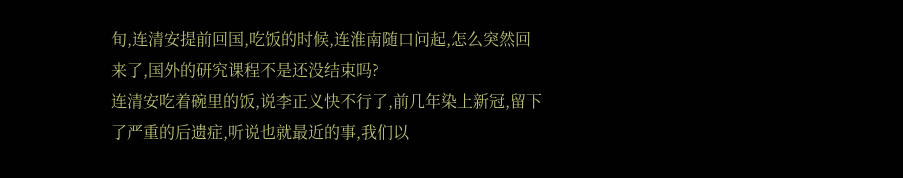旬,连清安提前回国,吃饭的时候,连淮南随口问起,怎么突然回来了,国外的研究课程不是还没结束吗?
连清安吃着碗里的饭,说李正义快不行了,前几年染上新冠,留下了严重的后遗症,听说也就最近的事,我们以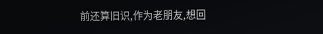前还算旧识,作为老朋友,想回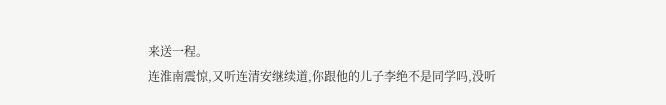来送一程。
连淮南震惊,又听连清安继续道,你跟他的儿子李绝不是同学吗,没听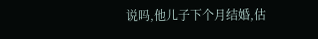说吗,他儿子下个月结婚,估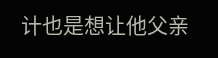计也是想让他父亲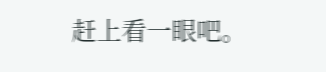赶上看一眼吧。